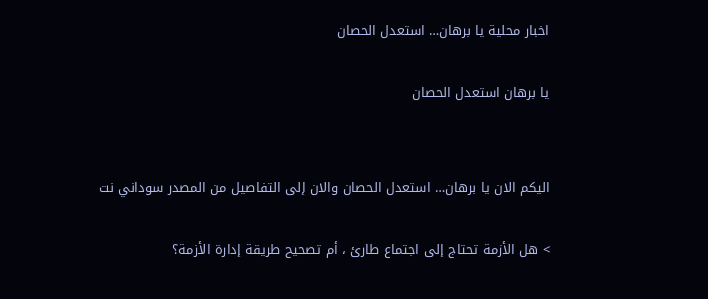اخبار محلية يا برهان… استعدل الحصان

يا برهان استعدل الحصان


اليكم الان يا برهان… استعدل الحصان والان إلى التفاصيل من المصدر سوداني نت

> هل الأزمة تحتاج إلى اجتماع طارئ ، أم تصحيح طريقة إدارة الأزمة؟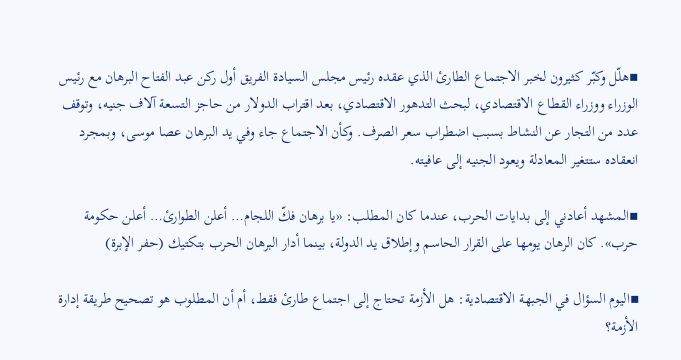▪هلّل وكبّر كثيرون لخبر الاجتماع الطارئ الذي عقده رئيس مجلس السيادة الفريق أول ركن عبد الفتاح البرهان مع رئيس الوزراء ووزراء القطاع الاقتصادي، لبحث التدهور الاقتصادي، بعد اقتراب الدولار من حاجز التسعة آلاف جنيه، وتوقف عدد من التجار عن النشاط بسبب اضطراب سعر الصرف. وكأن الاجتماع جاء وفي يد البرهان عصا موسى، وبمجرد انعقاده ستتغير المعادلة ويعود الجنيه إلى عافيته.

▪المشهد أعادني إلى بدايات الحرب، عندما كان المطلب: «يا برهان فكّ اللجام… أعلن الطوارئ… أعلن حكومة حرب». كان الرهان يومها على القرار الحاسم وإطلاق يد الدولة، بينما أدار البرهان الحرب بتكتيك (حفر الإبرة)

▪اليوم السؤال في الجبهة الاقتصادية: هل الأزمة تحتاج إلى اجتماع طارئ فقط، أم أن المطلوب هو تصحيح طريقة إدارة الأزمة؟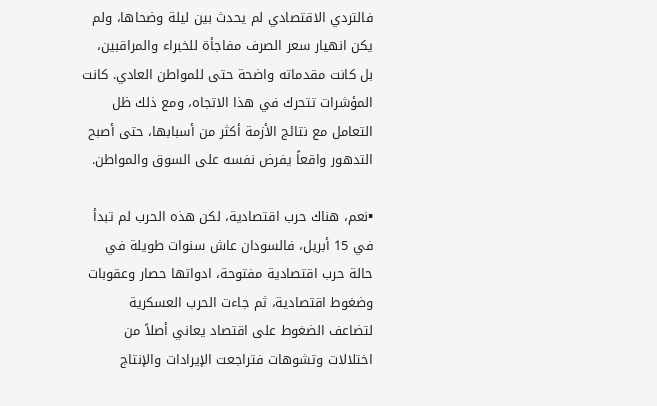فالتردي الاقتصادي لم يحدث بين ليلة وضحاها، ولم يكن انهيار سعر الصرف مفاجأة للخبراء والمراقبين، بل كانت مقدماته واضحة حتى للمواطن العادي. كانت المؤشرات تتحرك في هذا الاتجاه، ومع ذلك ظل التعامل مع نتائج الأزمة أكثر من أسبابها، حتى أصبح التدهور واقعاً يفرض نفسه على السوق والمواطن.

▪نعم، هناك حرب اقتصادية، لكن هذه الحرب لم تبدأ في 15 أبريل، فالسودان عاش سنوات طويلة في حالة حرب اقتصادية مفتوحة، ادواتها حصار وعقوبات وضغوط اقتصادية، ثم جاءت الحرب العسكرية لتضاعف الضغوط على اقتصاد يعاني أصلاً من اختلالات وتشوهات فتراجعت الإيرادات والإنتاج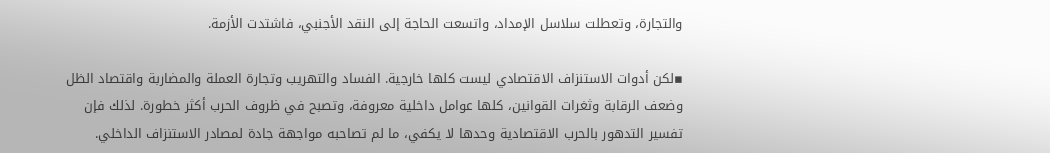والتجارة، وتعطلت سلاسل الإمداد، واتسعت الحاجة إلى النقد الأجنبي، فاشتدت الأزمة.

▪لكن أدوات الاستنزاف الاقتصادي ليست كلها خارجية. الفساد والتهريب وتجارة العملة والمضاربة واقتصاد الظل وضعف الرقابة وثغرات القوانين، كلها عوامل داخلية معروفة، وتصبح في ظروف الحرب أكثر خطورة. لذلك فإن تفسير التدهور بالحرب الاقتصادية وحدها لا يكفي، ما لم تصاحبه مواجهة جادة لمصادر الاستنزاف الداخلي.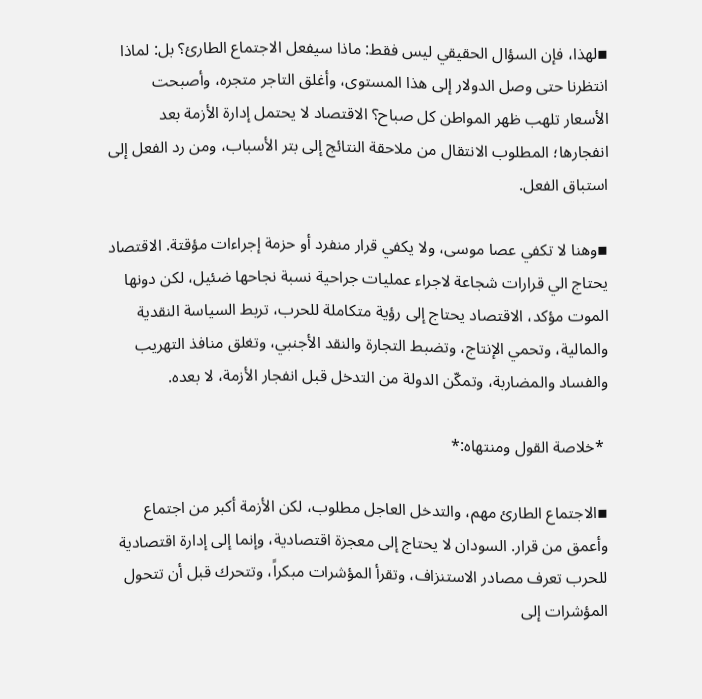▪لهذا، فإن السؤال الحقيقي ليس فقط: ماذا سيفعل الاجتماع الطارئ؟ بل: لماذا انتظرنا حتى وصل الدولار إلى هذا المستوى، وأغلق التاجر متجره، وأصبحت الأسعار تلهب ظهر المواطن كل صباح؟ الاقتصاد لا يحتمل إدارة الأزمة بعد انفجارها؛ المطلوب الانتقال من ملاحقة النتائج إلى بتر الأسباب، ومن رد الفعل إلى استباق الفعل.

▪وهنا لا تكفي عصا موسى، ولا يكفي قرار منفرد أو حزمة إجراءات مؤقتة. الاقتصاد يحتاج الي قرارات شجاعة لاجراء عمليات جراحية نسبة نجاحها ضئيل، لكن دونها الموت مؤكد، الاقتصاد يحتاج إلى رؤية متكاملة للحرب، تربط السياسة النقدية والمالية، وتحمي الإنتاج، وتضبط التجارة والنقد الأجنبي، وتغلق منافذ التهريب والفساد والمضاربة، وتمكّن الدولة من التدخل قبل انفجار الأزمة، لا بعده.

 *خلاصة القول ومنتهاه:*

▪الاجتماع الطارئ مهم، والتدخل العاجل مطلوب، لكن الأزمة أكبر من اجتماع وأعمق من قرار. السودان لا يحتاج إلى معجزة اقتصادية، وإنما إلى إدارة اقتصادية للحرب تعرف مصادر الاستنزاف، وتقرأ المؤشرات مبكراً، وتتحرك قبل أن تتحول المؤشرات إلى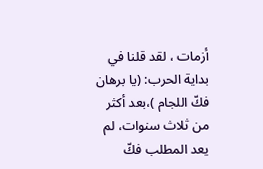أزمات ، لقد قلنا في بداية الحرب: (يا برهان فكّ اللجام )،بعد أكثر من ثلاث سنوات، لم يعد المطلب فكّ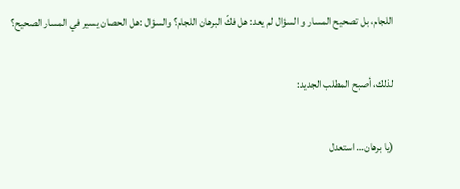اللجام، بل تصحيح المسار و السؤال لم يعد: هل فكّ البرهان اللجام؟ والسؤال :هل الحصان يسير في المسار الصحيح؟

لذلك، أصبح المطلب الجديد:

(يا برهان… استعدل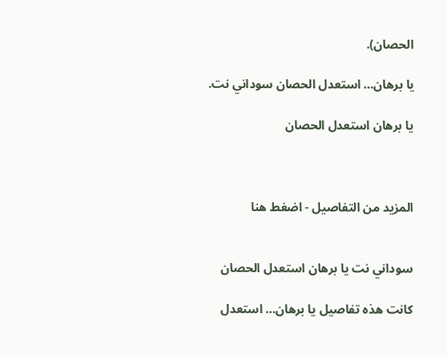الحصان).

يا برهان… استعدل الحصان سوداني نت.

يا برهان استعدل الحصان



المزيد من التفاصيل - اضغط هنا


سوداني نت يا برهان استعدل الحصان

كانت هذه تفاصيل يا برهان… استعدل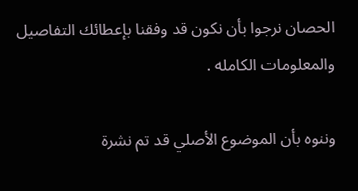الحصان نرجوا بأن نكون قد وفقنا بإعطائك التفاصيل والمعلومات الكامله .

وننوه بأن الموضوع الأصلي قد تم نشرة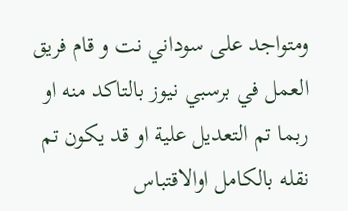ومتواجد على سوداني نت و قام فريق العمل في برسبي نيوز بالتاكد منه او ربما تم التعديل علية او قد يكون تم نقله بالكامل اوالاقتباس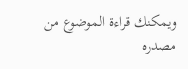ويمكنك قراءة الموضوع من مصدره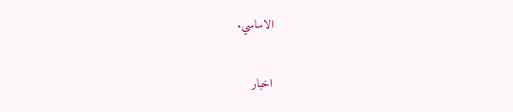الاساسي.

اخبار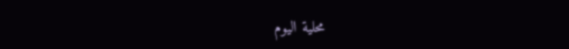محلية اليوم